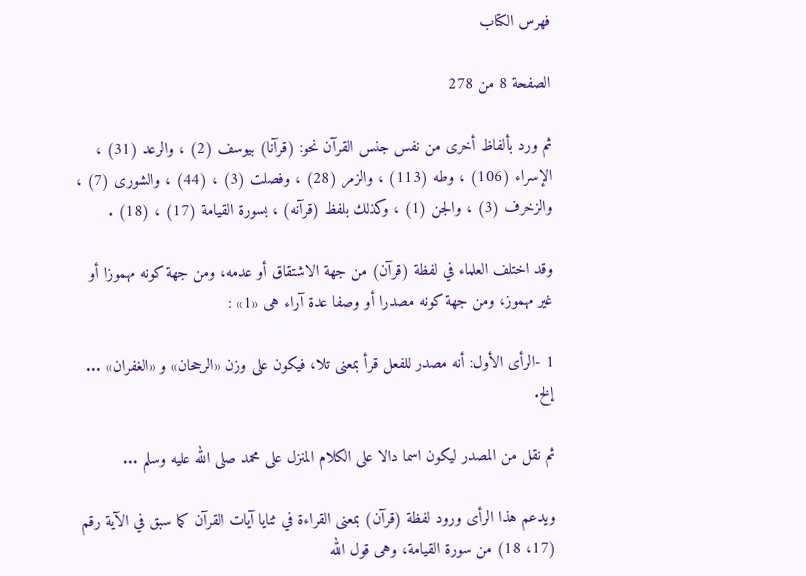فهرس الكتاب

الصفحة 8 من 278

ثم ورد بألفاظ أخرى من نفس جنس القرآن نحو: (قرآنا) بيوسف (2) ، والرعد (31) ، الإسراء (106) ، وطه (113) ، والزمر (28) ، وفصلت (3) ، (44) ، والشورى (7) ، والزخرف (3) ، والجن (1) ، وكذلك بلفظ (قرآنه) ، بسورة القيامة (17) ، (18) .

وقد اختلف العلماء في لفظة (قرآن) من جهة الاشتقاق أو عدمه، ومن جهة كونه مهموزا أو غير مهموز، ومن جهة كونه مصدرا أو وصفا عدة آراء هى «1» :

1 -الرأى الأول: أنه مصدر للفعل قرأ بمعنى تلا، فيكون على وزن «الرجحان» و «الغفران» ... إلخ.

ثم نقل من المصدر ليكون اسما دالا على الكلام المنزل على محمد صلى الله عليه وسلم ...

ويدعم هذا الرأى ورود لفظة (قرآن) بمعنى القراءة في ثنايا آيات القرآن كما سبق في الآية رقم (17، 18) من سورة القيامة، وهى قول الله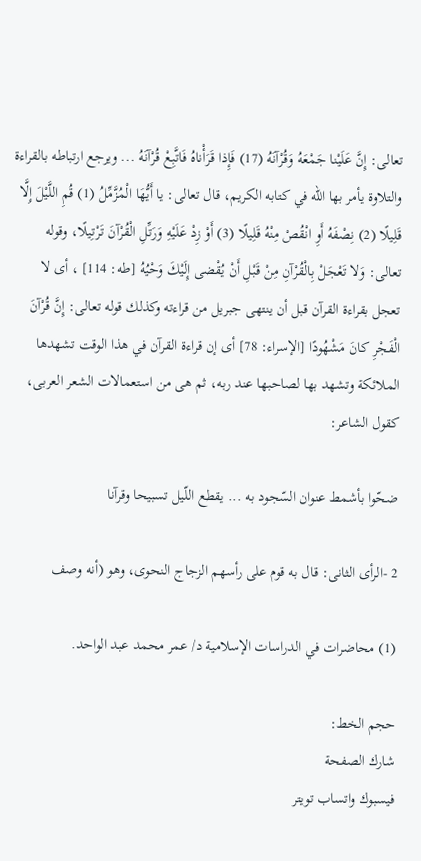تعالى: إِنَّ عَلَيْنا جَمْعَهُ وَقُرْآنَهُ (17) فَإِذا قَرَأْناهُ فَاتَّبِعْ قُرْآنَهُ ... ويرجع ارتباطه بالقراءة والتلاوة يأمر بها الله في كتابه الكريم، قال تعالى: يا أَيُّهَا الْمُزَّمِّلُ (1) قُمِ اللَّيْلَ إِلَّا قَلِيلًا (2) نِصْفَهُ أَوِ انْقُصْ مِنْهُ قَلِيلًا (3) أَوْ زِدْ عَلَيْهِ وَرَتِّلِ الْقُرْآنَ تَرْتِيلًا، وقوله تعالى: وَلا تَعْجَلْ بِالْقُرْآنِ مِنْ قَبْلِ أَنْ يُقْضى إِلَيْكَ وَحْيُهُ [طه: 114] ، أى لا تعجل بقراءة القرآن قبل أن ينتهى جبريل من قراءته وكذلك قوله تعالى: إِنَّ قُرْآنَ الْفَجْرِ كانَ مَشْهُودًا [الإسراء: 78] أى إن قراءة القرآن في هذا الوقت تشهدها الملائكة وتشهد بها لصاحبها عند ربه، ثم هى من استعمالات الشعر العربى، كقول الشاعر:

ضحّوا بأشمط عنوان السّجود به ... يقطع اللّيل تسبيحا وقرآنا

2 -الرأى الثانى: قال به قوم على رأسهم الزجاج النحوى، وهو (أنه وصف

(1) محاضرات في الدراسات الإسلامية د/ عمر محمد عبد الواحد.

حجم الخط:
شارك الصفحة
فيسبوك واتساب تويتر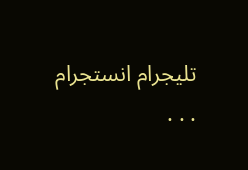تليجرام انستجرام
. . .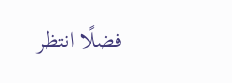فضلًا انتظر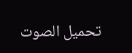تحميل الصوت